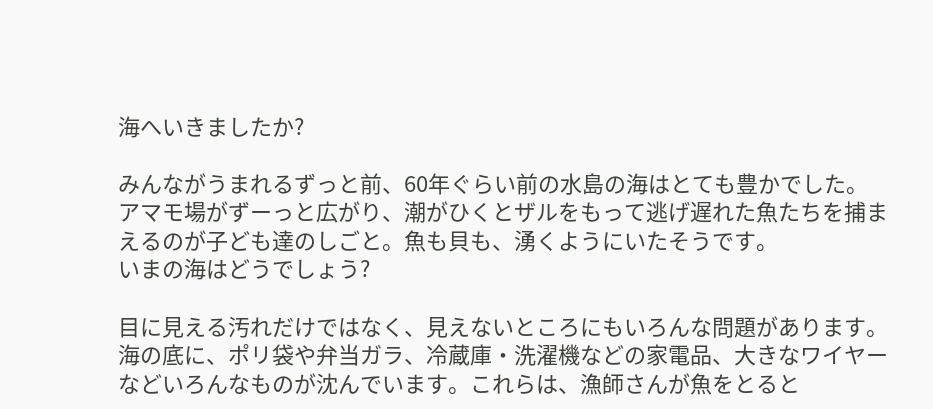海へいきましたか?

みんながうまれるずっと前、60年ぐらい前の水島の海はとても豊かでした。
アマモ場がずーっと広がり、潮がひくとザルをもって逃げ遅れた魚たちを捕まえるのが子ども達のしごと。魚も貝も、湧くようにいたそうです。
いまの海はどうでしょう?

目に見える汚れだけではなく、見えないところにもいろんな問題があります。
海の底に、ポリ袋や弁当ガラ、冷蔵庫・洗濯機などの家電品、大きなワイヤーなどいろんなものが沈んでいます。これらは、漁師さんが魚をとると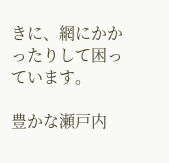きに、網にかかったりして困っています。

豊かな瀬戸内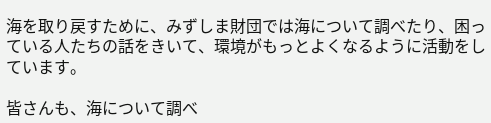海を取り戻すために、みずしま財団では海について調べたり、困っている人たちの話をきいて、環境がもっとよくなるように活動をしています。

皆さんも、海について調べ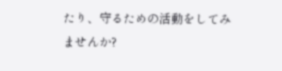たり、守るための活動をしてみませんか?